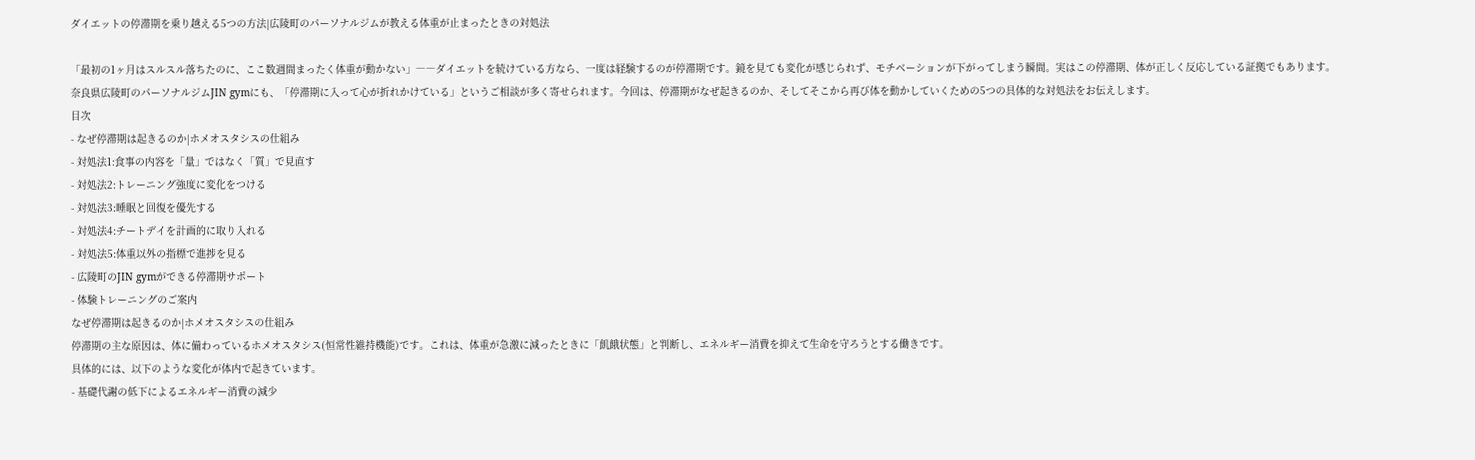ダイエットの停滞期を乗り越える5つの方法|広陵町のパーソナルジムが教える体重が止まったときの対処法

「最初の1ヶ月はスルスル落ちたのに、ここ数週間まったく体重が動かない」――ダイエットを続けている方なら、一度は経験するのが停滞期です。鏡を見ても変化が感じられず、モチベーションが下がってしまう瞬間。実はこの停滞期、体が正しく反応している証拠でもあります。
奈良県広陵町のパーソナルジムJIN gymにも、「停滞期に入って心が折れかけている」というご相談が多く寄せられます。今回は、停滞期がなぜ起きるのか、そしてそこから再び体を動かしていくための5つの具体的な対処法をお伝えします。
目次
- なぜ停滞期は起きるのか|ホメオスタシスの仕組み
- 対処法1:食事の内容を「量」ではなく「質」で見直す
- 対処法2:トレーニング強度に変化をつける
- 対処法3:睡眠と回復を優先する
- 対処法4:チートデイを計画的に取り入れる
- 対処法5:体重以外の指標で進捗を見る
- 広陵町のJIN gymができる停滞期サポート
- 体験トレーニングのご案内
なぜ停滞期は起きるのか|ホメオスタシスの仕組み
停滞期の主な原因は、体に備わっているホメオスタシス(恒常性維持機能)です。これは、体重が急激に減ったときに「飢餓状態」と判断し、エネルギー消費を抑えて生命を守ろうとする働きです。
具体的には、以下のような変化が体内で起きています。
- 基礎代謝の低下によるエネルギー消費の減少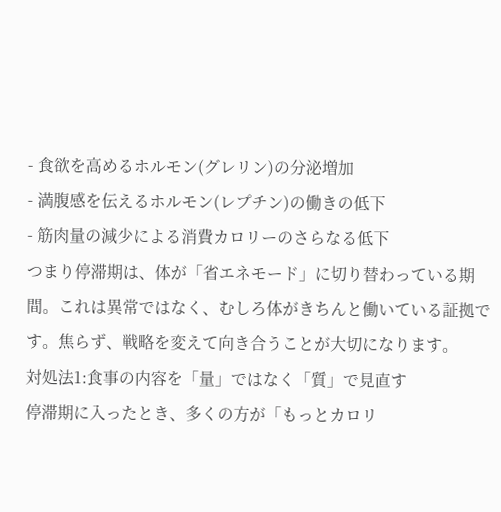- 食欲を高めるホルモン(グレリン)の分泌増加
- 満腹感を伝えるホルモン(レプチン)の働きの低下
- 筋肉量の減少による消費カロリーのさらなる低下
つまり停滞期は、体が「省エネモード」に切り替わっている期間。これは異常ではなく、むしろ体がきちんと働いている証拠です。焦らず、戦略を変えて向き合うことが大切になります。
対処法1:食事の内容を「量」ではなく「質」で見直す
停滞期に入ったとき、多くの方が「もっとカロリ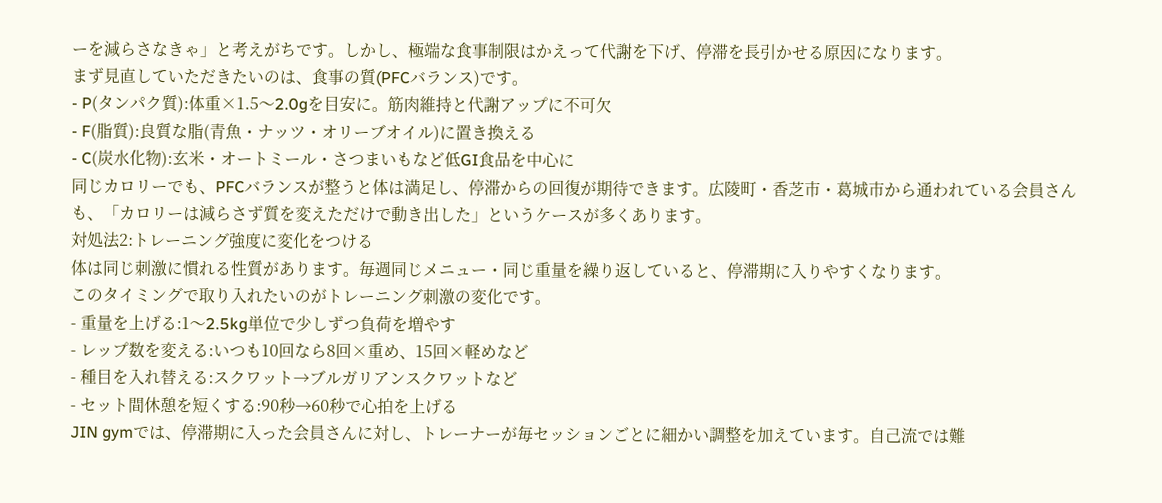ーを減らさなきゃ」と考えがちです。しかし、極端な食事制限はかえって代謝を下げ、停滞を長引かせる原因になります。
まず見直していただきたいのは、食事の質(PFCバランス)です。
- P(タンパク質):体重×1.5〜2.0gを目安に。筋肉維持と代謝アップに不可欠
- F(脂質):良質な脂(青魚・ナッツ・オリーブオイル)に置き換える
- C(炭水化物):玄米・オートミール・さつまいもなど低GI食品を中心に
同じカロリーでも、PFCバランスが整うと体は満足し、停滞からの回復が期待できます。広陵町・香芝市・葛城市から通われている会員さんも、「カロリーは減らさず質を変えただけで動き出した」というケースが多くあります。
対処法2:トレーニング強度に変化をつける
体は同じ刺激に慣れる性質があります。毎週同じメニュー・同じ重量を繰り返していると、停滞期に入りやすくなります。
このタイミングで取り入れたいのがトレーニング刺激の変化です。
- 重量を上げる:1〜2.5kg単位で少しずつ負荷を増やす
- レップ数を変える:いつも10回なら8回×重め、15回×軽めなど
- 種目を入れ替える:スクワット→ブルガリアンスクワットなど
- セット間休憩を短くする:90秒→60秒で心拍を上げる
JIN gymでは、停滞期に入った会員さんに対し、トレーナーが毎セッションごとに細かい調整を加えています。自己流では難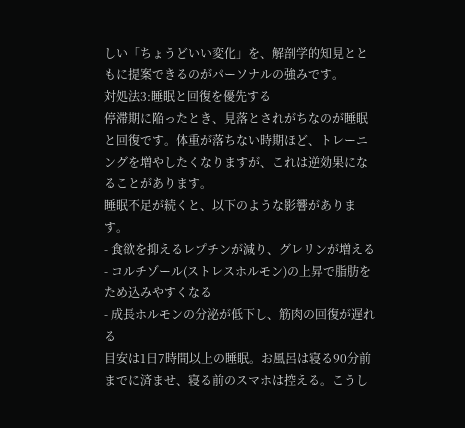しい「ちょうどいい変化」を、解剖学的知見とともに提案できるのがパーソナルの強みです。
対処法3:睡眠と回復を優先する
停滞期に陥ったとき、見落とされがちなのが睡眠と回復です。体重が落ちない時期ほど、トレーニングを増やしたくなりますが、これは逆効果になることがあります。
睡眠不足が続くと、以下のような影響があります。
- 食欲を抑えるレプチンが減り、グレリンが増える
- コルチゾール(ストレスホルモン)の上昇で脂肪をため込みやすくなる
- 成長ホルモンの分泌が低下し、筋肉の回復が遅れる
目安は1日7時間以上の睡眠。お風呂は寝る90分前までに済ませ、寝る前のスマホは控える。こうし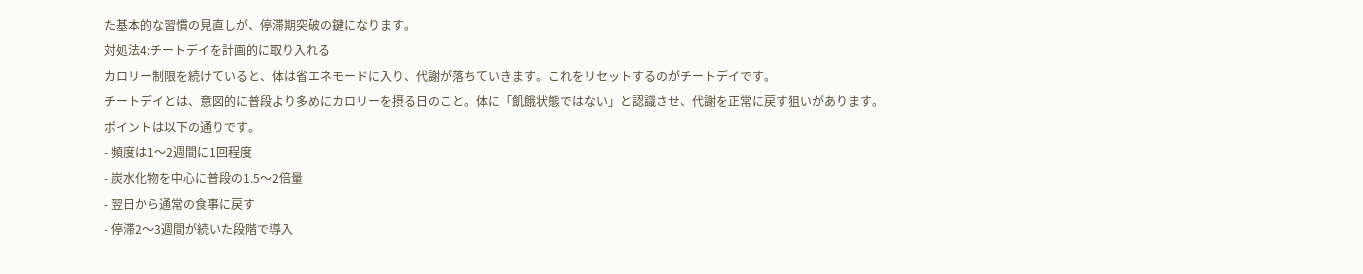た基本的な習慣の見直しが、停滞期突破の鍵になります。
対処法4:チートデイを計画的に取り入れる
カロリー制限を続けていると、体は省エネモードに入り、代謝が落ちていきます。これをリセットするのがチートデイです。
チートデイとは、意図的に普段より多めにカロリーを摂る日のこと。体に「飢餓状態ではない」と認識させ、代謝を正常に戻す狙いがあります。
ポイントは以下の通りです。
- 頻度は1〜2週間に1回程度
- 炭水化物を中心に普段の1.5〜2倍量
- 翌日から通常の食事に戻す
- 停滞2〜3週間が続いた段階で導入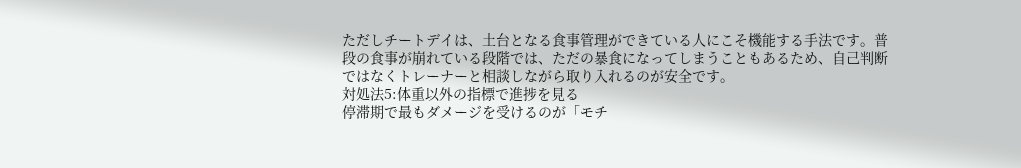ただしチートデイは、土台となる食事管理ができている人にこそ機能する手法です。普段の食事が崩れている段階では、ただの暴食になってしまうこともあるため、自己判断ではなくトレーナーと相談しながら取り入れるのが安全です。
対処法5:体重以外の指標で進捗を見る
停滞期で最もダメージを受けるのが「モチ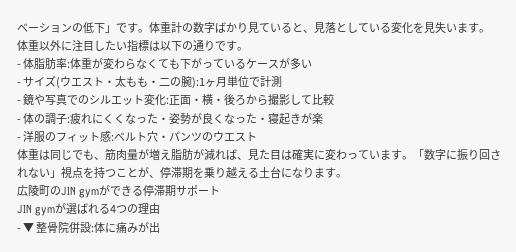ベーションの低下」です。体重計の数字ばかり見ていると、見落としている変化を見失います。
体重以外に注目したい指標は以下の通りです。
- 体脂肪率:体重が変わらなくても下がっているケースが多い
- サイズ(ウエスト・太もも・二の腕):1ヶ月単位で計測
- 鏡や写真でのシルエット変化:正面・横・後ろから撮影して比較
- 体の調子:疲れにくくなった・姿勢が良くなった・寝起きが楽
- 洋服のフィット感:ベルト穴・パンツのウエスト
体重は同じでも、筋肉量が増え脂肪が減れば、見た目は確実に変わっています。「数字に振り回されない」視点を持つことが、停滞期を乗り越える土台になります。
広陵町のJIN gymができる停滞期サポート
JIN gymが選ばれる4つの理由
- ▼ 整骨院併設:体に痛みが出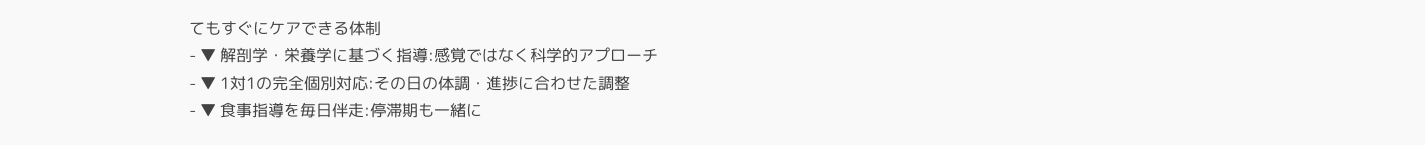てもすぐにケアできる体制
- ▼ 解剖学・栄養学に基づく指導:感覚ではなく科学的アプローチ
- ▼ 1対1の完全個別対応:その日の体調・進捗に合わせた調整
- ▼ 食事指導を毎日伴走:停滞期も一緒に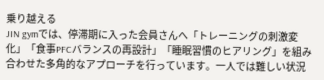乗り越える
JIN gymでは、停滞期に入った会員さんへ「トレーニングの刺激変化」「食事PFCバランスの再設計」「睡眠習慣のヒアリング」を組み合わせた多角的なアプローチを行っています。一人では難しい状況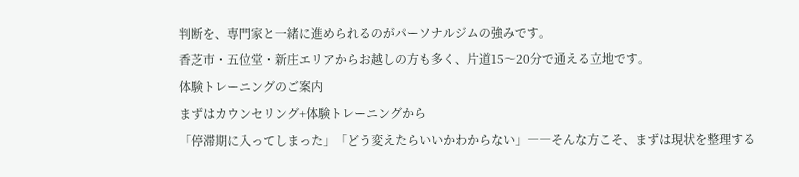判断を、専門家と一緒に進められるのがパーソナルジムの強みです。
香芝市・五位堂・新庄エリアからお越しの方も多く、片道15〜20分で通える立地です。
体験トレーニングのご案内
まずはカウンセリング+体験トレーニングから
「停滞期に入ってしまった」「どう変えたらいいかわからない」――そんな方こそ、まずは現状を整理する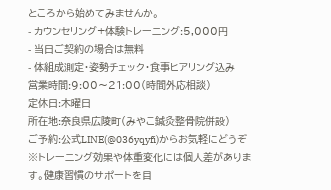ところから始めてみませんか。
- カウンセリング+体験トレーニング:5,000円
- 当日ご契約の場合は無料
- 体組成測定・姿勢チェック・食事ヒアリング込み
営業時間:9:00〜21:00(時間外応相談)
定休日:木曜日
所在地:奈良県広陵町(みやこ鍼灸整骨院併設)
ご予約:公式LINE(@036yqyfi)からお気軽にどうぞ
※トレーニング効果や体重変化には個人差があります。健康習慣のサポートを目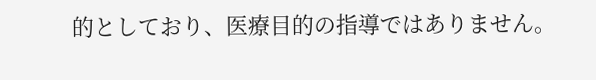的としており、医療目的の指導ではありません。